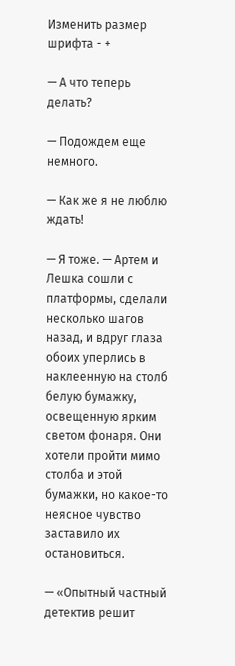Изменить размер шрифта - +

— А что теперь делать?

— Подождем еще немного.

— Как же я не люблю ждать!

— Я тоже. — Артем и Лешка сошли с платформы, сделали несколько шагов назад, и вдруг глаза обоих уперлись в наклеенную на столб белую бумажку, освещенную ярким светом фонаря. Они хотели пройти мимо столба и этой бумажки, но какое-то неясное чувство заставило их остановиться.

— «Опытный частный детектив решит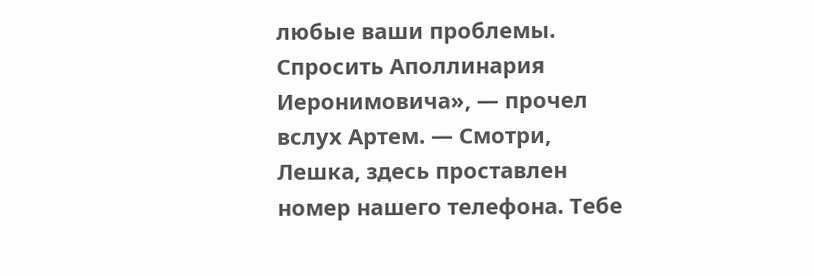любые ваши проблемы. Спросить Аполлинария Иеронимовича», — прочел вслух Артем. — Смотри, Лешка, здесь проставлен номер нашего телефона. Тебе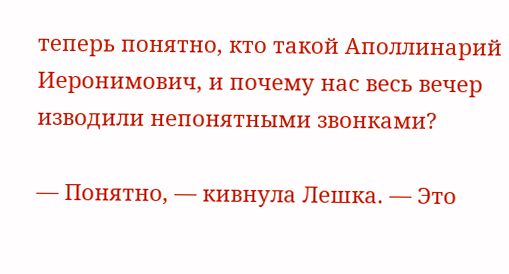теперь понятно, кто такой Аполлинарий Иеронимович, и почему нас весь вечер изводили непонятными звонками?

— Понятно, — кивнула Лешка. — Это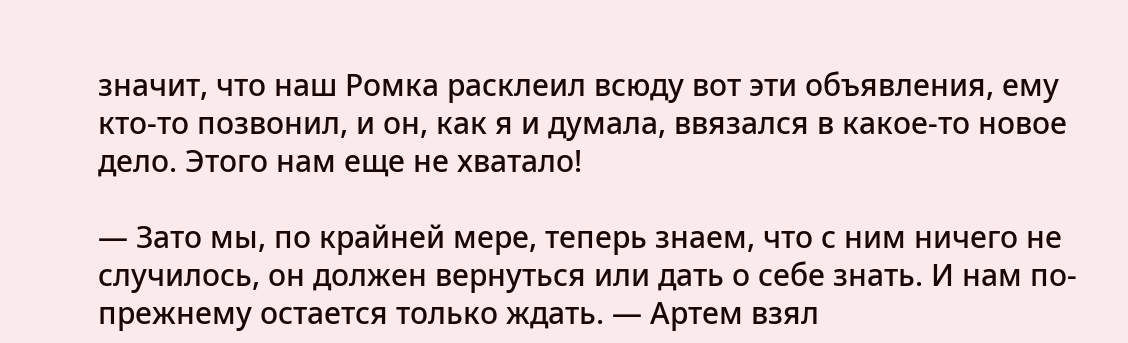значит, что наш Ромка расклеил всюду вот эти объявления, ему кто-то позвонил, и он, как я и думала, ввязался в какое-то новое дело. Этого нам еще не хватало!

— Зато мы, по крайней мере, теперь знаем, что с ним ничего не случилось, он должен вернуться или дать о себе знать. И нам по-прежнему остается только ждать. — Артем взял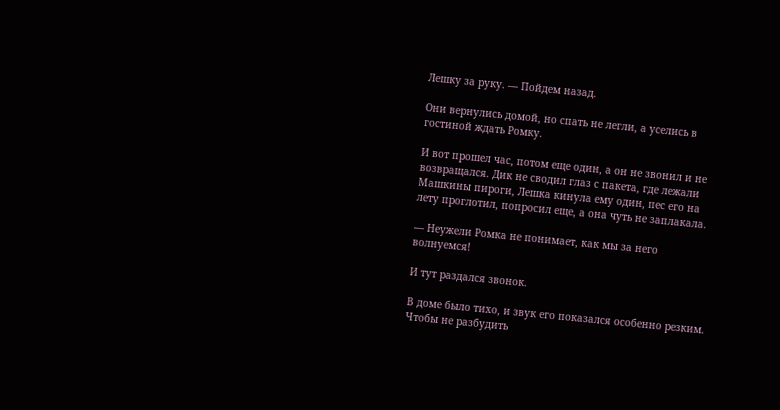Лешку за руку. — Пойдем назад.

Они вернулись домой, но спать не легли, а уселись в гостиной ждать Ромку.

И вот прошел час, потом еще один, а он не звонил и не возвращался. Дик не сводил глаз с пакета, где лежали Машкины пироги, Лешка кинула ему один, пес его на лету проглотил, попросил еще, а она чуть не заплакала.

— Неужели Ромка не понимает, как мы за него волнуемся!

И тут раздался звонок.

В доме было тихо, и звук его показался особенно резким. Чтобы не разбудить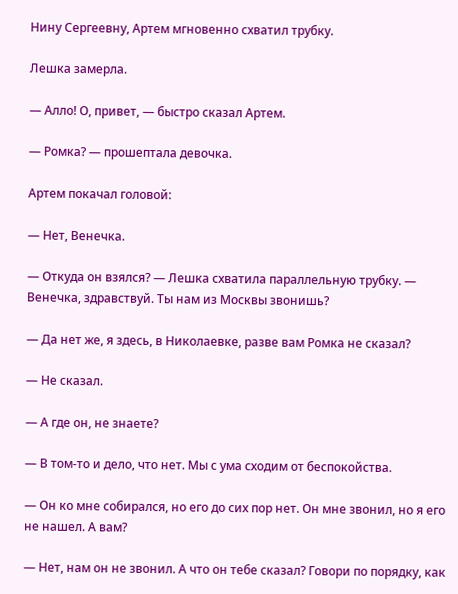Нину Сергеевну, Артем мгновенно схватил трубку.

Лешка замерла.

— Алло! О, привет, — быстро сказал Артем.

— Ромка? — прошептала девочка.

Артем покачал головой:

— Нет, Венечка.

— Откуда он взялся? — Лешка схватила параллельную трубку. — Венечка, здравствуй. Ты нам из Москвы звонишь?

— Да нет же, я здесь, в Николаевке, разве вам Ромка не сказал?

— Не сказал.

— А где он, не знаете?

— В том-то и дело, что нет. Мы с ума сходим от беспокойства.

— Он ко мне собирался, но его до сих пор нет. Он мне звонил, но я его не нашел. А вам?

— Нет, нам он не звонил. А что он тебе сказал? Говори по порядку, как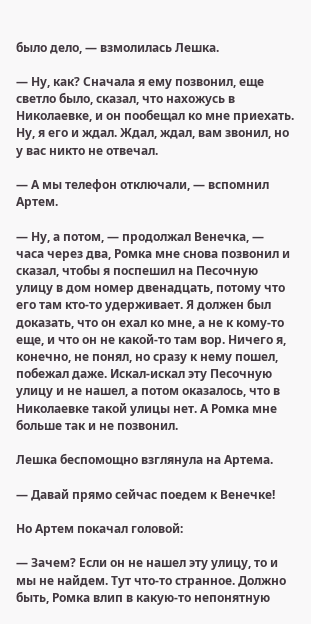было дело, — взмолилась Лешка.

— Ну, как? Сначала я ему позвонил, еще светло было, сказал, что нахожусь в Николаевке, и он пообещал ко мне приехать. Ну, я его и ждал. Ждал, ждал, вам звонил, но у вас никто не отвечал.

— А мы телефон отключали, — вспомнил Артем.

— Ну, а потом, — продолжал Венечка, — часа через два, Ромка мне снова позвонил и сказал, чтобы я поспешил на Песочную улицу в дом номер двенадцать, потому что его там кто-то удерживает. Я должен был доказать, что он ехал ко мне, а не к кому-то еще, и что он не какой-то там вор. Ничего я, конечно, не понял, но сразу к нему пошел, побежал даже. Искал-искал эту Песочную улицу и не нашел, а потом оказалось, что в Николаевке такой улицы нет. А Ромка мне больше так и не позвонил.

Лешка беспомощно взглянула на Артема.

— Давай прямо сейчас поедем к Венечке!

Но Артем покачал головой:

— Зачем? Если он не нашел эту улицу, то и мы не найдем. Тут что-то странное. Должно быть, Ромка влип в какую-то непонятную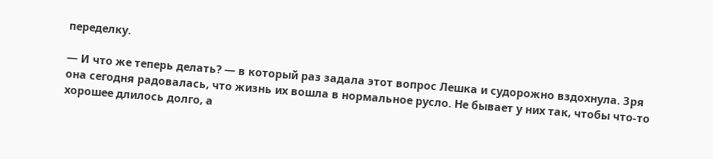переделку.

— И что же теперь делать? — в который раз задала этот вопрос Лешка и судорожно вздохнула. Зря она сегодня радовалась, что жизнь их вошла в нормальное русло. Не бывает у них так, чтобы что-то хорошее длилось долго, а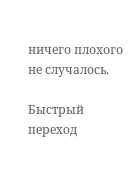ничего плохого не случалось.

Быстрый переход